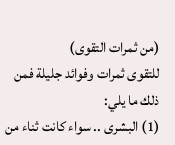(من ثمرات التقوى)
للتقوى ثمرات وفوائد جليلة فمن ذلك ما يلي:
(1) البشرى .. سواء كانت ثناء من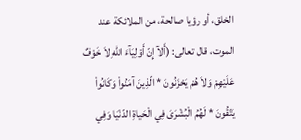الخلق، أو رؤيا صالحة، من الملائكة عند الموت، قال تعالى: (أَلآ إِنّ أَوْلِيَآءَ اللّهِ لاَ خَوْفٌ عَلَيْهِمْ وَلاَ هُمْ يَحْزَنُونَ * الّذِينَ آمَنُواْ وَكَانُواْ يَتّقُونَ * لَهُمُ الْبُشْرَىَ فِي الْحَياةِ الدّنْيَا وَفِي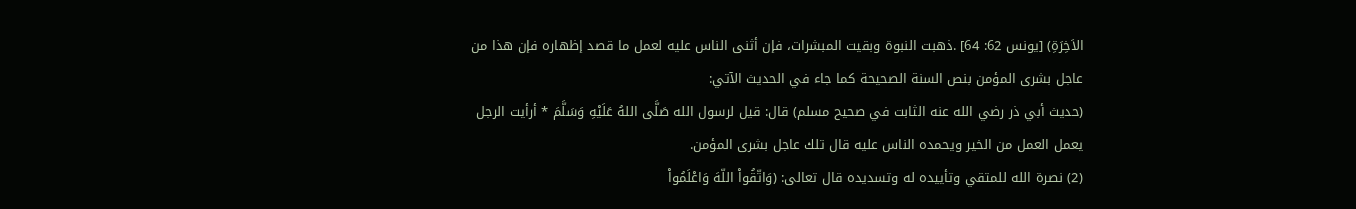الاَخِرَةِ) [يونس 62: 64] .ذهبت النبوة وبقيت المبشرات، فإن أثنى الناس عليه لعمل ما قصد إظهاره فإن هذا من عاجل بشرى المؤمن بنص السنة الصحيحة كما جاء في الحديث الآتي:
(حديث أبي ذر رضي الله عنه الثابت في صحيح مسلم) قال: قيل لرسول الله صَلَّى اللهُ عَلَيْهِ وَسَلَّمَ * أرأيت الرجل يعمل العمل من الخير ويحمده الناس عليه قال تلك عاجل بشرى المؤمن.
(2) نصرة الله للمتقي وتأييده له وتسديده قال تعالى: (وَاتّقُواْ اللّهَ وَاعْلَمُواْ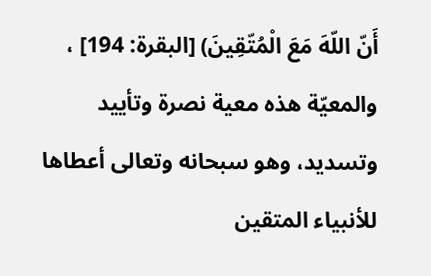أَنّ اللّهَ مَعَ الْمُتّقِينَ) [البقرة: 194] ، والمعيّة هذه معية نصرة وتأييد وتسديد، وهو سبحانه وتعالى أعطاها للأنبياء المتقين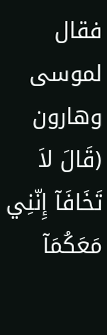فقال لموسى وهارون (قَالَ لاَ تَخَافَآ إِنّنِي مَعَكُمَآ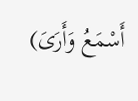أَسْمَعُ وَأَرَىَ)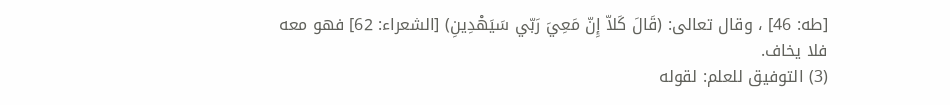[طه: 46] ، وقال تعالى: (قَالَ كَلاّ إِنّ مَعِيَ رَبّي سَيَهْدِينِ) [الشعراء: 62] فهو معه فلا يخاف.
(3) التوفيق للعلم: لقوله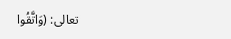تعالى: (وَاتَّقُوا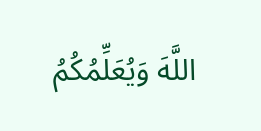اللَّهَ وَيُعَلِّمُكُمُ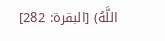اللَّهُ) [البقرة: 282]